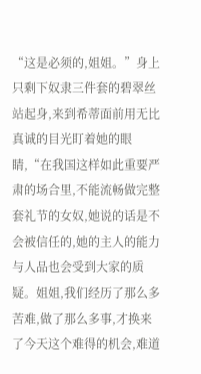“这是必须的,姐姐。”身上只剩下奴隶三件套的碧翠丝站起身,来到希蒂面前用无比真诚的目光盯着她的眼睛,“在我国这样如此重要严肃的场合里,不能流畅做完整套礼节的女奴,她说的话是不会被信任的,她的主人的能力与人品也会受到大家的质疑。姐姐,我们经历了那么多苦难,做了那么多事,才换来了今天这个难得的机会,难道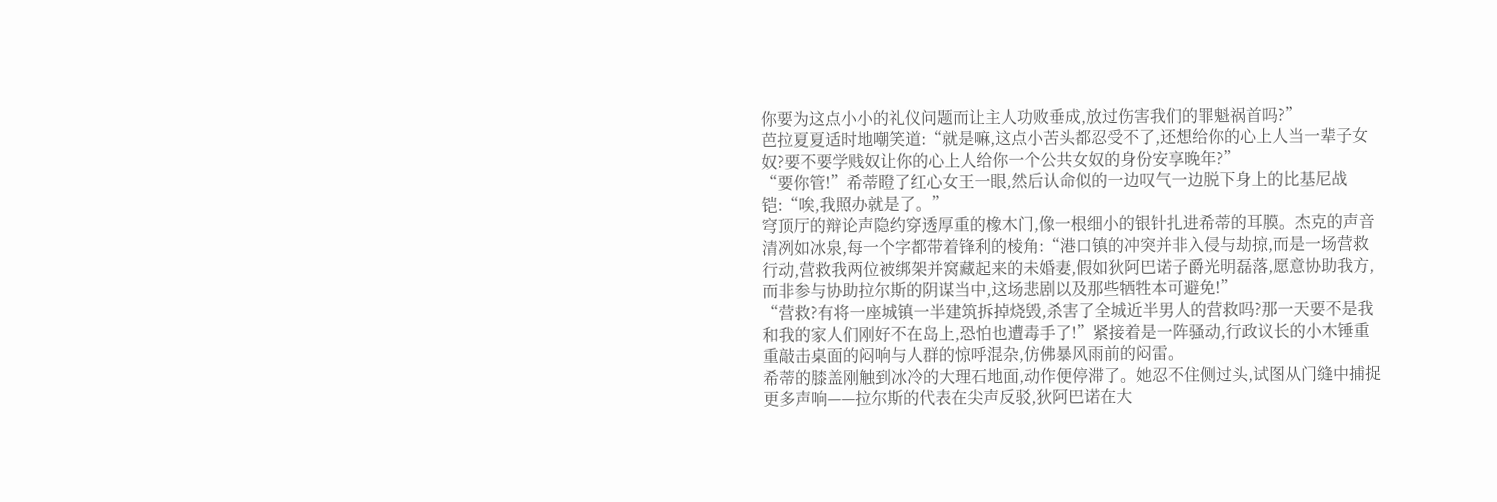你要为这点小小的礼仪问题而让主人功败垂成,放过伤害我们的罪魁祸首吗?”
芭拉夏夏适时地嘲笑道:“就是嘛,这点小苦头都忍受不了,还想给你的心上人当一辈子女奴?要不要学贱奴让你的心上人给你一个公共女奴的身份安享晚年?”
“要你管!”希蒂瞪了红心女王一眼,然后认命似的一边叹气一边脱下身上的比基尼战铠:“唉,我照办就是了。”
穹顶厅的辩论声隐约穿透厚重的橡木门,像一根细小的银针扎进希蒂的耳膜。杰克的声音清冽如冰泉,每一个字都带着锋利的棱角:“港口镇的冲突并非入侵与劫掠,而是一场营救行动,营救我两位被绑架并窝藏起来的未婚妻,假如狄阿巴诺子爵光明磊落,愿意协助我方,而非参与协助拉尔斯的阴谋当中,这场悲剧以及那些牺牲本可避免!”
“营救?有将一座城镇一半建筑拆掉烧毁,杀害了全城近半男人的营救吗?那一天要不是我和我的家人们刚好不在岛上,恐怕也遭毒手了!”紧接着是一阵骚动,行政议长的小木锤重重敲击桌面的闷响与人群的惊呼混杂,仿佛暴风雨前的闷雷。
希蒂的膝盖刚触到冰冷的大理石地面,动作便停滞了。她忍不住侧过头,试图从门缝中捕捉更多声响——拉尔斯的代表在尖声反驳,狄阿巴诺在大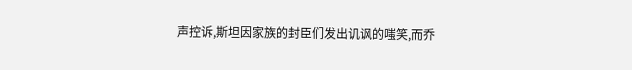声控诉,斯坦因家族的封臣们发出讥讽的嗤笑,而乔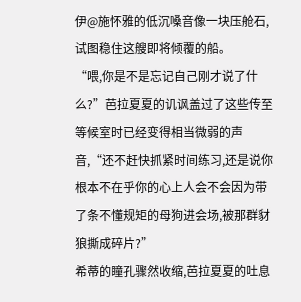伊@施怀雅的低沉嗓音像一块压舱石,试图稳住这艘即将倾覆的船。
“喂,你是不是忘记自己刚才说了什么?”芭拉夏夏的讥讽盖过了这些传至等候室时已经变得相当微弱的声音,“还不赶快抓紧时间练习,还是说你根本不在乎你的心上人会不会因为带了条不懂规矩的母狗进会场,被那群豺狼撕成碎片?”
希蒂的瞳孔骤然收缩,芭拉夏夏的吐息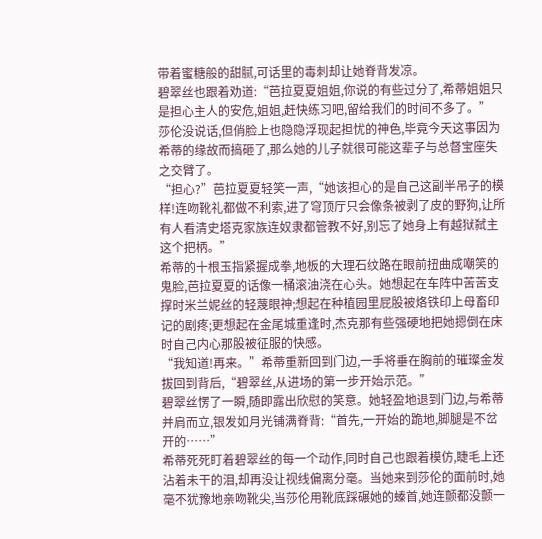带着蜜糖般的甜腻,可话里的毒刺却让她脊背发凉。
碧翠丝也跟着劝道:“芭拉夏夏姐姐,你说的有些过分了,希蒂姐姐只是担心主人的安危,姐姐,赶快练习吧,留给我们的时间不多了。”
莎伦没说话,但俏脸上也隐隐浮现起担忧的神色,毕竟今天这事因为希蒂的缘故而搞砸了,那么她的儿子就很可能这辈子与总督宝座失之交臂了。
“担心?”芭拉夏夏轻笑一声,“她该担心的是自己这副半吊子的模样!连吻靴礼都做不利索,进了穹顶厅只会像条被剥了皮的野狗,让所有人看清史塔克家族连奴隶都管教不好,别忘了她身上有越狱弑主这个把柄。”
希蒂的十根玉指紧握成拳,地板的大理石纹路在眼前扭曲成嘲笑的鬼脸,芭拉夏夏的话像一桶滚油浇在心头。她想起在车阵中苦苦支撑时米兰妮丝的轻蔑眼神;想起在种植园里屁股被烙铁印上母畜印记的剧疼;更想起在金尾城重逢时,杰克那有些强硬地把她摁倒在床时自己内心那股被征服的快感。
“我知道!再来。”希蒂重新回到门边,一手将垂在胸前的璀璨金发拔回到背后,“碧翠丝,从进场的第一步开始示范。”
碧翠丝愣了一瞬,随即露出欣慰的笑意。她轻盈地退到门边,与希蒂并肩而立,银发如月光铺满脊背:“首先,一开始的跪地,脚腿是不岔开的……”
希蒂死死盯着碧翠丝的每一个动作,同时自己也跟着模仿,睫毛上还沾着未干的泪,却再没让视线偏离分毫。当她来到莎伦的面前时,她毫不犹豫地亲吻靴尖,当莎伦用靴底踩碾她的螓首,她连颤都没颤一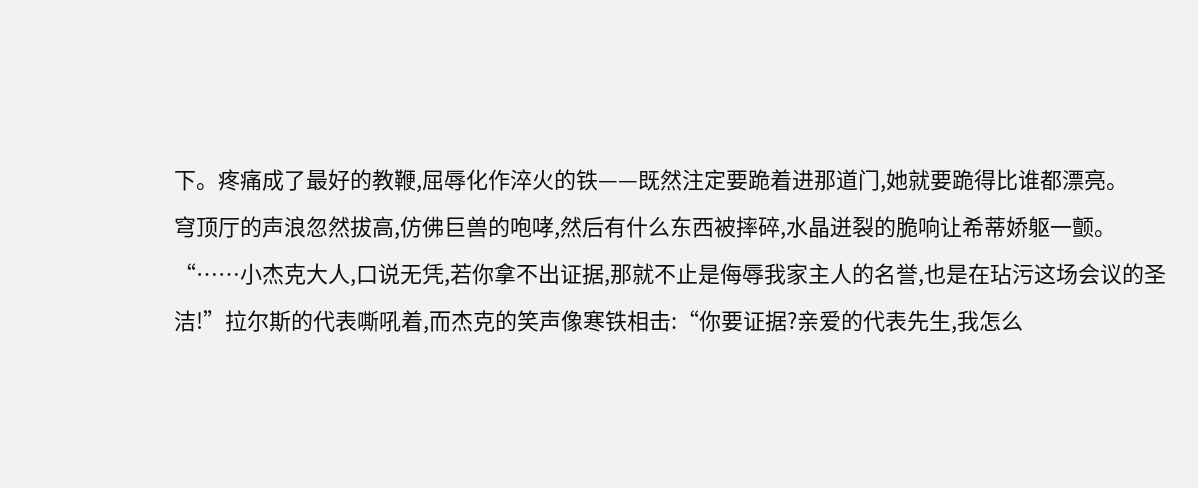下。疼痛成了最好的教鞭,屈辱化作淬火的铁——既然注定要跪着进那道门,她就要跪得比谁都漂亮。
穹顶厅的声浪忽然拔高,仿佛巨兽的咆哮,然后有什么东西被摔碎,水晶迸裂的脆响让希蒂娇躯一颤。
“……小杰克大人,口说无凭,若你拿不出证据,那就不止是侮辱我家主人的名誉,也是在玷污这场会议的圣洁!”拉尔斯的代表嘶吼着,而杰克的笑声像寒铁相击:“你要证据?亲爱的代表先生,我怎么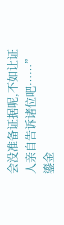会没准备证据呢,不如让证人亲自告诉诸位吧……”
鎏金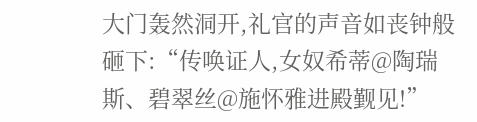大门轰然洞开,礼官的声音如丧钟般砸下:“传唤证人,女奴希蒂@陶瑞斯、碧翠丝@施怀雅进殿觐见!”